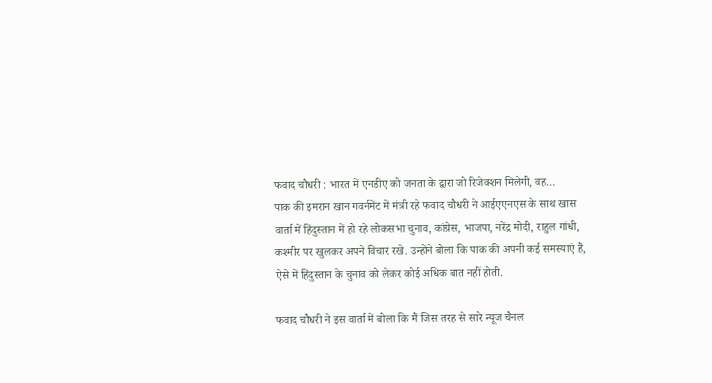फवाद चौधरी : भारत में एनडीए को जनता के द्वारा जो रिजेक्शन मिलेगी, वह…
पाक की इमरान खान गवर्नमेंट में मंत्री रहे फवाद चौधरी ने आईएएनएस के साथ खास वार्ता में हिंदुस्तान में हो रहे लोकसभा चुनाव, कांग्रेस, भाजपा, नरेंद्र मोदी, राहुल गांधी, कश्मीर पर खुलकर अपने विचार रखे. उन्होंने बोला कि पाक की अपनी कई समस्याएं हैं, ऐसे में हिंदुस्तान के चुनाव को लेकर कोई अधिक बात नहीं होती.

फवाद चौधरी ने इस वार्ता में बोला कि मैं जिस तरह से सारे न्यूज चैनल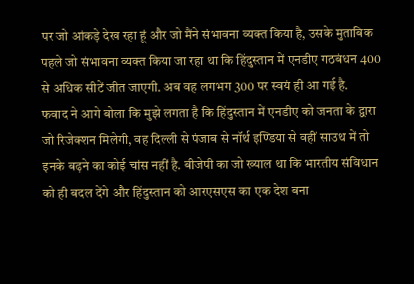पर जो आंकड़े देख रहा हूं और जो मैंने संभावना व्यक्त किया है, उसके मुताबिक पहले जो संभावना व्यक्त किया जा रहा था कि हिंदुस्तान में एनडीए गठबंधन 400 से अधिक सीटें जीत जाएगी. अब वह लगभग 300 पर स्वयं ही आ गई है.
फवाद ने आगे बोला कि मुझे लगता है कि हिंदुस्तान में एनडीए को जनता के द्वारा जो रिजेक्शन मिलेगी, वह दिल्ली से पंजाब से नॉर्थ इण्डिया से वहीं साउथ में तो इनके बढ़ने का कोई चांस नहीं है. बीजेपी का जो ख्याल था कि भारतीय संविधान को ही बदल देंगे और हिंदुस्तान को आरएसएस का एक देश बना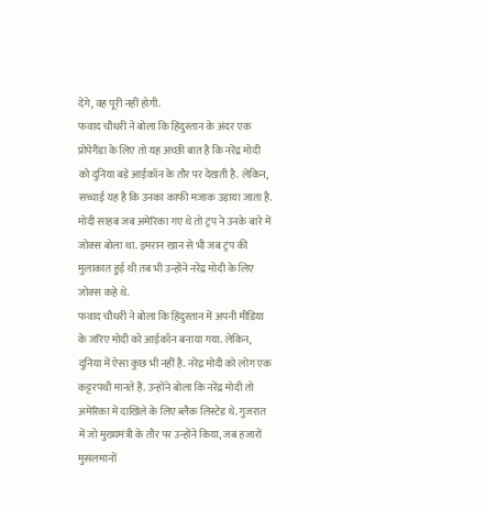देंगे, वह पूरी नहीं होगी.
फवाद चौधरी ने बोला कि हिंदुस्तान के अंदर एक प्रोपेगैंडा के लिए तो यह अच्छी बात है कि नरेंद्र मोदी को दुनिया बड़े आईकॉन के तौर पर देखती है. लेकिन, सच्चाई यह है कि उनका काफी मजाक उड़ाया जाता है. मोदी साहब जब अमेरिका गए थे तो ट्रंप ने उनके बारे में जोक्स बोला था. इमरान खान से भी जब ट्रंप की मुलाकात हुई थी तब भी उन्होंने नरेंद्र मोदी के लिए जोक्स कहे थे.
फवाद चौधरी ने बोला कि हिंदुस्तान में अपनी मीडिया के जरिए मोदी को आईकॉन बनाया गया. लेकिन, दुनिया में ऐसा कुछ भी नहीं है. नरेंद्र मोदी को लोग एक कट्टरपंथी मानते हैं. उन्होंने बोला कि नरेंद्र मोदी तो अमेरिका में दाखिले के लिए ब्लैक लिस्टेड थे. गुजरात में जो मुख्यमंत्री के तौर पर उन्होंने किया, जब हजारों मुसलमानों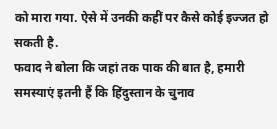को मारा गया. ऐसे में उनकी कहीं पर कैसे कोई इज्जत हो सकती है.
फवाद ने बोला कि जहां तक पाक की बात है, हमारी समस्याएं इतनी हैं कि हिंदुस्तान के चुनाव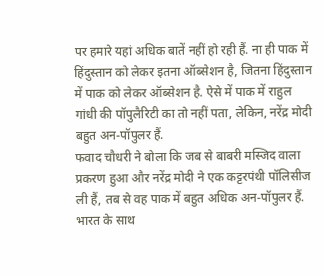पर हमारे यहां अधिक बातें नहीं हो रही हैं. ना ही पाक में हिंदुस्तान को लेकर इतना ऑब्सेशन है, जितना हिंदुस्तान में पाक को लेकर ऑब्सेशन है. ऐसे में पाक में राहुल गांधी की पॉपुलैरिटी का तो नहीं पता, लेकिन, नरेंद्र मोदी बहुत अन-पॉपुलर हैं.
फवाद चौधरी ने बोला कि जब से बाबरी मस्जिद वाला प्रकरण हुआ और नरेंद्र मोदी ने एक कट्टरपंथी पॉलिसीज ली हैं, तब से वह पाक में बहुत अधिक अन-पॉपुलर हैं.
भारत के साथ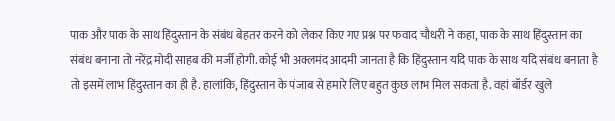पाक और पाक के साथ हिंदुस्तान के संबंध बेहतर करने को लेकर किए गए प्रश्न पर फवाद चौधरी ने कहा, पाक के साथ हिंदुस्तान का संबंध बनाना तो नरेंद्र मोदी साहब की मर्जी होगी. कोई भी अक्लमंद आदमी जानता है कि हिंदुस्तान यदि पाक के साथ यदि संबंध बनाता है तो इसमें लाभ हिंदुस्तान का ही है. हालांकि, हिंदुस्तान के पंजाब से हमारे लिए बहुत कुछ लाभ मिल सकता है. वहां बॉर्डर खुले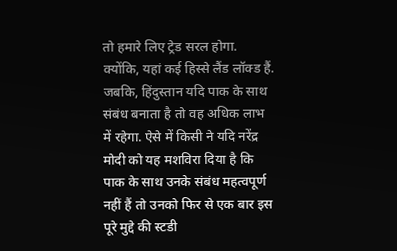तो हमारे लिए ट्रेड सरल होगा. क्योंकि, यहां कई हिस्से लैंड लॉक्ड हैं. जबकि, हिंदुस्तान यदि पाक के साथ संबंध बनाता है तो वह अधिक लाभ में रहेगा. ऐसे में किसी ने यदि नरेंद्र मोदी को यह मशविरा दिया है कि पाक के साथ उनके संबंध महत्वपूर्ण नहीं हैं तो उनको फिर से एक बार इस पूरे मुद्दे की स्टडी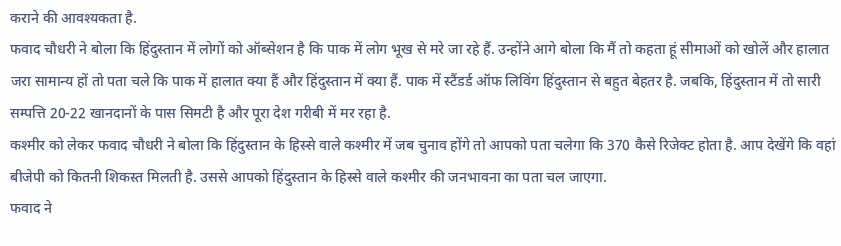कराने की आवश्यकता है.
फवाद चौधरी ने बोला कि हिंदुस्तान में लोगों को ऑब्सेशन है कि पाक में लोग भूख से मरे जा रहे हैं. उन्होंने आगे बोला कि मैं तो कहता हूं सीमाओं को खोलें और हालात जरा सामान्य हों तो पता चले कि पाक में हालात क्या हैं और हिंदुस्तान में क्या हैं. पाक में स्टैंडर्ड ऑफ लिविंग हिंदुस्तान से बहुत बेहतर है. जबकि, हिंदुस्तान में तो सारी सम्पत्ति 20-22 खानदानों के पास सिमटी है और पूरा देश गरीबी में मर रहा है.
कश्मीर को लेकर फवाद चौधरी ने बोला कि हिंदुस्तान के हिस्से वाले कश्मीर में जब चुनाव होंगे तो आपको पता चलेगा कि 370 कैसे रिजेक्ट होता है. आप देखेंगे कि वहां बीजेपी को कितनी शिकस्त मिलती है. उससे आपको हिंदुस्तान के हिस्से वाले कश्मीर की जनभावना का पता चल जाएगा.
फवाद ने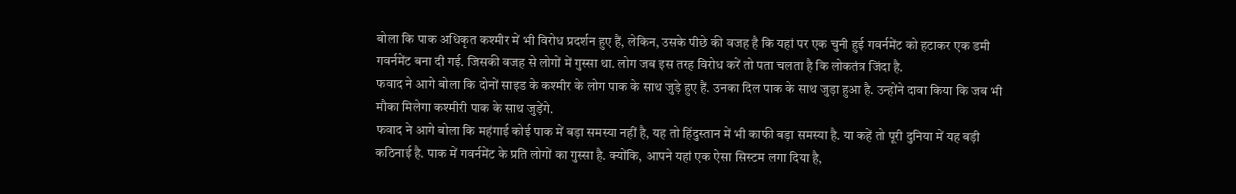बोला कि पाक अधिकृत कश्मीर में भी विरोध प्रदर्शन हुए हैं, लेकिन, उसके पीछे की वजह है कि यहां पर एक चुनी हुई गवर्नमेंट को हटाकर एक डमी गवर्नमेंट बना दी गई. जिसकी वजह से लोगों में गुस्सा था. लोग जब इस तरह विरोध करें तो पता चलता है कि लोकतंत्र जिंदा है.
फवाद ने आगे बोला कि दोनों साइड के कश्मीर के लोग पाक के साथ जुड़े हुए हैं. उनका दिल पाक के साथ जुड़ा हुआ है. उन्होंने दावा किया कि जब भी मौका मिलेगा कश्मीरी पाक के साथ जुड़ेंगे.
फवाद ने आगे बोला कि महंगाई कोई पाक में बड़ा समस्या नहीं है, यह तो हिंदुस्तान में भी काफी बड़ा समस्या है. या कहें तो पूरी दुनिया में यह बड़ी कठिनाई है. पाक में गवर्नमेंट के प्रति लोगों का गुस्सा है. क्योंकि, आपने यहां एक ऐसा सिस्टम लगा दिया है,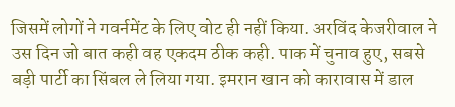जिसमें लोगों ने गवर्नमेंट के लिए वोट ही नहीं किया. अरविंद केजरीवाल ने उस दिन जो बात कही वह एकदम ठीक कही. पाक में चुनाव हुए, सबसे बड़ी पार्टी का सिंबल ले लिया गया. इमरान खान को कारावास में डाल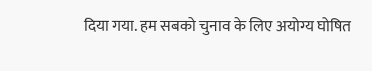दिया गया. हम सबको चुनाव के लिए अयोग्य घोषित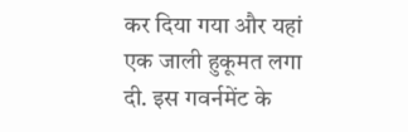कर दिया गया और यहां एक जाली हुकूमत लगा दी. इस गवर्नमेंट के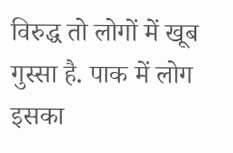विरुद्ध तो लोगों में खूब गुस्सा है. पाक में लोग इसका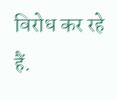विरोध कर रहे हैं.